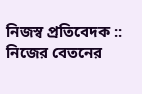নিজস্ব প্রতিবেদক :: নিজের বেতনের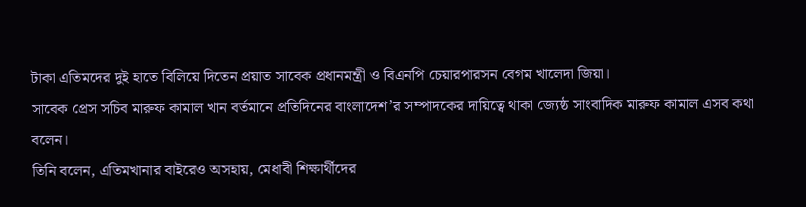টাকা এতিমদের দুই হাতে বিলিয়ে দিতেন প্রয়াত সাবেক প্রধানমন্ত্রী ও বিএনপি চেয়ারপারসন বেগম খালেদা জিয়া।
সাবেক প্রেস সচিব মারুফ কামাল খান বর্তমানে প্রতিদিনের বাংলাদেশ’র সম্পাদকের দায়িত্বে থাকা জ্যেষ্ঠ সাংবাদিক মারুফ কামাল এসব কথা বলেন।
তিনি বলেন, এতিমখানার বাইরেও অসহায়, মেধাবী শিক্ষার্থীদের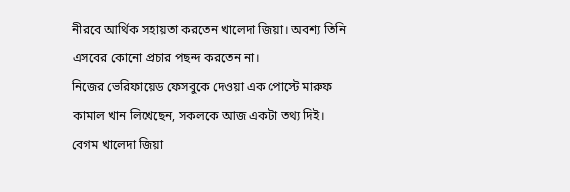নীরবে আর্থিক সহায়তা করতেন খালেদা জিয়া। অবশ্য তিনি এসবের কোনো প্রচার পছন্দ করতেন না।
নিজের ভেরিফায়েড ফেসবুকে দেওয়া এক পোস্টে মারুফ কামাল খান লিখেছেন, সকলকে আজ একটা তথ্য দিই। বেগম খালেদা জিয়া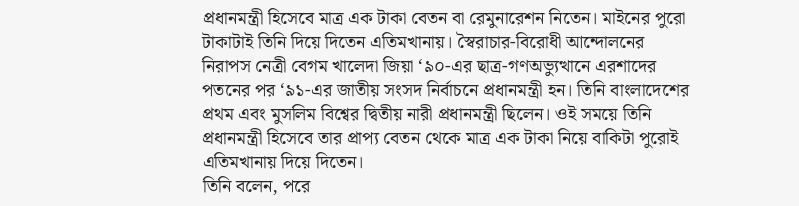প্রধানমন্ত্রী হিসেবে মাত্র এক টাকা বেতন বা রেমুনারেশন নিতেন। মাইনের পুরো টাকাটাই তিনি দিয়ে দিতেন এতিমখানায়। স্বৈরাচার-বিরোধী আন্দোলনের নিরাপস নেত্রী বেগম খালেদা জিয়া ‘৯০-এর ছাত্র-গণঅভ্যুত্থানে এরশাদের পতনের পর ‘৯১-এর জাতীয় সংসদ নির্বাচনে প্রধানমন্ত্রী হন। তিনি বাংলাদেশের প্রথম এবং মুসলিম বিশ্বের দ্বিতীয় নারী প্রধানমন্ত্রী ছিলেন। ওই সময়ে তিনি প্রধানমন্ত্রী হিসেবে তার প্রাপ্য বেতন থেকে মাত্র এক টাকা নিয়ে বাকিটা পুরোই এতিমখানায় দিয়ে দিতেন।
তিনি বলেন, পরে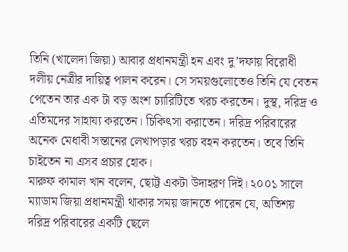তিনি (খালেদা জিয়া) আবার প্রধানমন্ত্রী হন এবং দু’দফায় বিরোধী দলীয় নেত্রীর দায়িত্ব পালন করেন। সে সময়গুলোতেও তিনি যে বেতন পেতেন তার এক টা বড় অংশ চ্যারিটিতে খরচ করতেন। দুস্থ, দরিদ্র ও এতিমদের সাহায্য করতেন। চিকিৎসা করাতেন। দরিদ্র পরিবারের অনেক মেধাবী সন্তানের লেখাপড়ার খরচ বহন করতেন। তবে তিনি চাইতেন না এসব প্রচার হোক।
মারুফ কামাল খান বলেন, ছোট্ট একটা উদাহরণ দিই। ২০০১ সালে ম্যাডাম জিয়া প্রধানমন্ত্রী থাকার সময় জানতে পারেন যে, অতিশয় দরিদ্র পরিবারের একটি ছেলে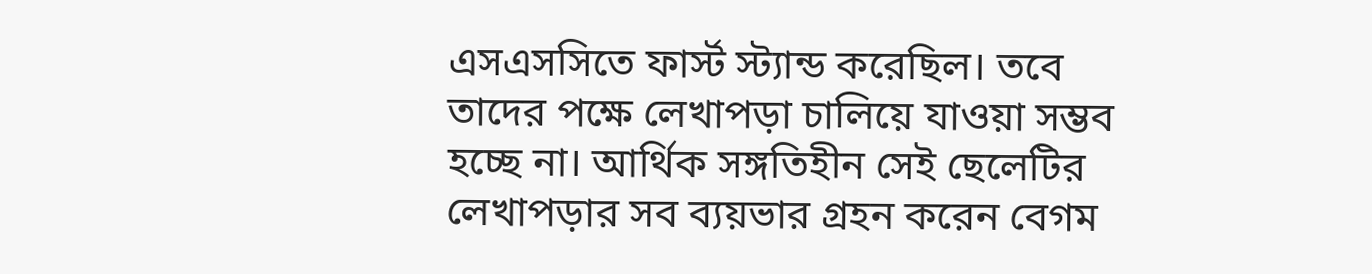এসএসসিতে ফার্স্ট স্ট্যান্ড করেছিল। তবে তাদের পক্ষে লেখাপড়া চালিয়ে যাওয়া সম্ভব হচ্ছে না। আর্থিক সঙ্গতিহীন সেই ছেলেটির লেখাপড়ার সব ব্যয়ভার গ্রহন করেন বেগম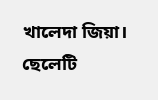খালেদা জিয়া। ছেলেটি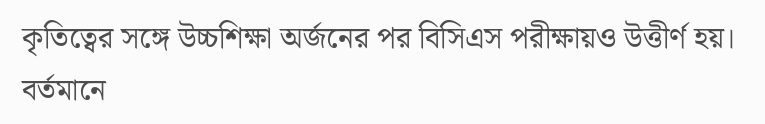কৃতিত্বের সঙ্গে উচ্চশিক্ষা অর্জনের পর বিসিএস পরীক্ষায়ও উত্তীর্ণ হয়। বর্তমানে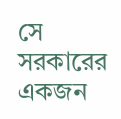সে সরকারের একজন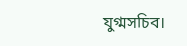যুগ্মসচিব।